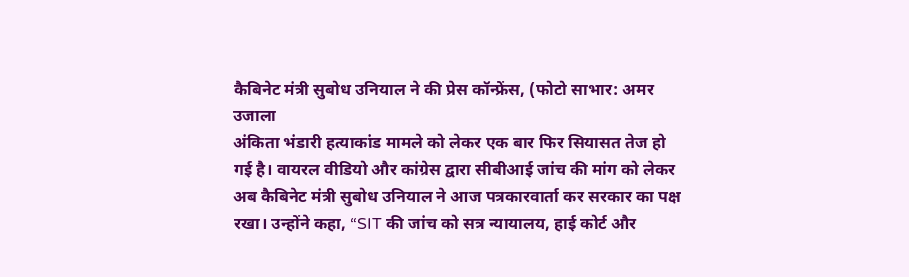कैबिनेट मंत्री सुबोध उनियाल ने की प्रेस कॉन्फ्रेंस, (फोटो साभार: अमर उजाला
अंकिता भंडारी हत्याकांड मामले को लेकर एक बार फिर सियासत तेज हो गई है। वायरल वीडियो और कांग्रेस द्वारा सीबीआई जांच की मांग को लेकर अब कैबिनेट मंत्री सुबोध उनियाल ने आज पत्रकारवार्ता कर सरकार का पक्ष रखा। उन्होंने कहा, “SIT की जांच को सत्र न्यायालय, हाई कोर्ट और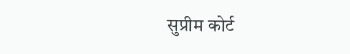सुप्रीम कोर्ट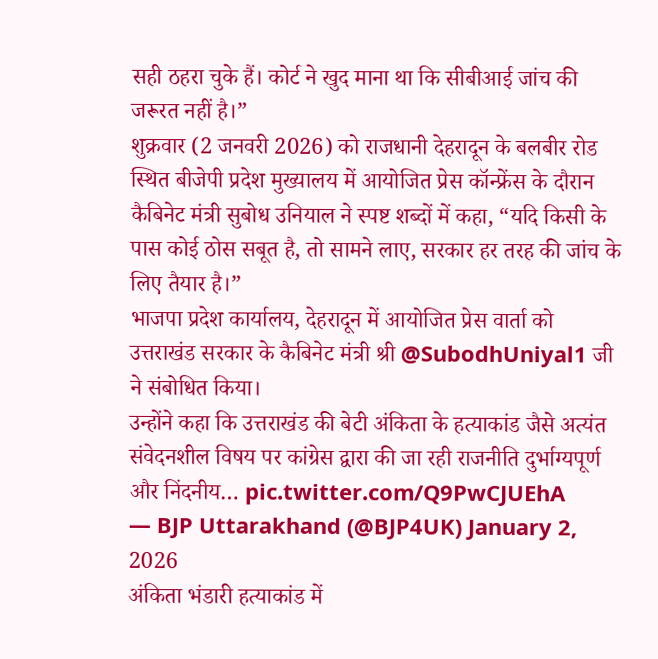सही ठहरा चुके हैं। कोर्ट ने खुद माना था कि सीबीआई जांच की जरूरत नहीं है।”
शुक्रवार (2 जनवरी 2026) को राजधानी देहरादून के बलबीर रोड स्थित बीजेपी प्रदेश मुख्यालय में आयोजित प्रेस कॉन्फ्रेंस के दौरान कैबिनेट मंत्री सुबोध उनियाल ने स्पष्ट शब्दों में कहा, “यदि किसी के पास कोई ठोस सबूत है, तो सामने लाए, सरकार हर तरह की जांच के लिए तैयार है।”
भाजपा प्रदेश कार्यालय, देहरादून में आयोजित प्रेस वार्ता को उत्तराखंड सरकार के कैबिनेट मंत्री श्री @SubodhUniyal1 जी ने संबोधित किया।
उन्होंने कहा कि उत्तराखंड की बेटी अंकिता के हत्याकांड जैसे अत्यंत संवेदनशील विषय पर कांग्रेस द्वारा की जा रही राजनीति दुर्भाग्यपूर्ण और निंदनीय… pic.twitter.com/Q9PwCJUEhA
— BJP Uttarakhand (@BJP4UK) January 2, 2026
अंकिता भंडारी हत्याकांड में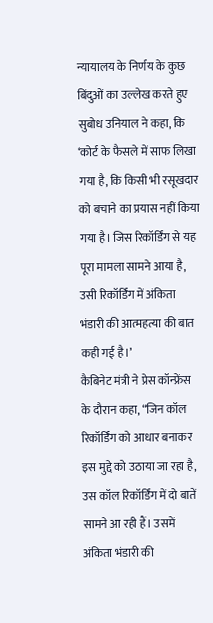न्यायालय के निर्णय के कुछ बिंदुओं का उल्लेख करते हुए सुबोध उनियाल ने कहा, कि ‘कोर्ट के फैसले में साफ लिखा गया है, कि किसी भी रसूखदार को बचाने का प्रयास नहीं किया गया है। जिस रिकॉर्डिंग से यह पूरा मामला सामने आया है, उसी रिकॉर्डिंग में अंकिता भंडारी की आत्महत्या की बात कही गई है।’
कैबिनेट मंत्री ने प्रेस कॉन्फ्रेंस के दौरान कहा, “जिन कॉल रिकॉर्डिंग को आधार बनाकर इस मुद्दे को उठाया जा रहा है, उस कॉल रिकॉर्डिंग में दो बातें सामने आ रही हैं। उसमें अंकिता भंडारी की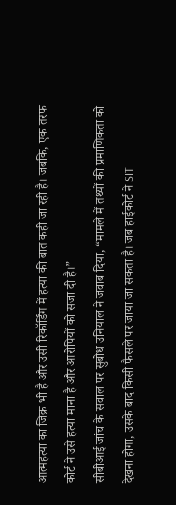आत्महत्या का जिक्र भी है और उसी रिकॉर्डिंग में हत्या की बात कही जा रही है। जबकि, एक तरफ कोर्ट ने उसे हत्या माना है और आरोपियों को सजा दी है।”
सीबीआई जांच के सवाल पर सुबोध उनियाल ने जवाब दिया, “मामले में तथ्यों की प्रमाणिकता को देखना होगा, उसके बाद किसी फैसले पर जाया जा सकता है। जब हाईकोर्ट ने SIT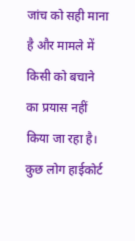जांच को सही माना है और मामले में किसी को बचाने का प्रयास नहीं किया जा रहा है। कुछ लोग हाईकोर्ट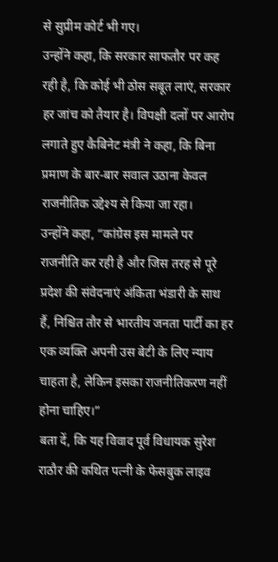से सुप्रीम कोर्ट भी गए।
उन्होंने कहा, कि सरकार साफतौर पर कह रही है, कि कोई भी ठोस सबूत लाएं, सरकार हर जांच को तैयार है। विपक्षी दलों पर आरोप लगाते हुए कैबिनेट मंत्री ने कहा, कि बिना प्रमाण के बार-बार सवाल उठाना केवल राजनीतिक उद्देश्य से किया जा रहा।
उन्होंने कहा, “कांग्रेस इस मामले पर राजनीति कर रही है और जिस तरह से पूरे प्रदेश की संवेदनाएं अंकिता भंडारी के साथ हैं, निश्चित तौर से भारतीय जनता पार्टी का हर एक व्यक्ति अपनी उस बेटी के लिए न्याय चाहता है, लेकिन इसका राजनीतिकरण नहीं होना चाहिए।”
बता दें, कि यह विवाद पूर्व विधायक सुरेश राठौर की कथित पत्नी के फेसबुक लाइव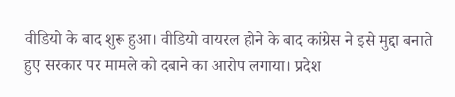वीडियो के बाद शुरू हुआ। वीडियो वायरल होने के बाद कांग्रेस ने इसे मुद्दा बनाते हुए सरकार पर मामले को दबाने का आरोप लगाया। प्रदेश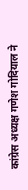कांग्रेस अध्यक्ष गणेश गोदियाल ने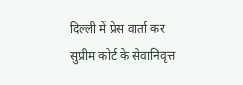दिल्ली में प्रेस वार्ता कर सुप्रीम कोर्ट के सेवानिवृत्त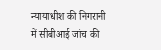न्यायाधीश की निगरानी में सीबीआई जांच की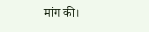मांग की।